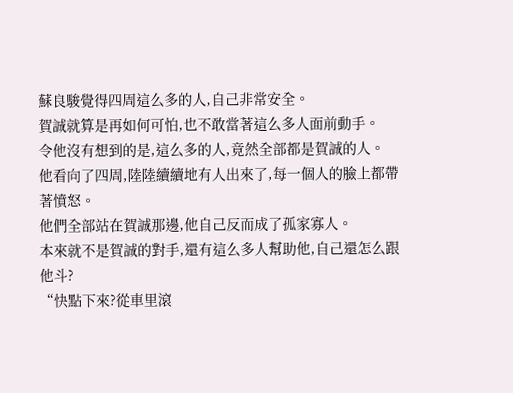蘇良駿覺得四周這么多的人,自己非常安全。
賀誠就算是再如何可怕,也不敢當著這么多人面前動手。
令他沒有想到的是,這么多的人,竟然全部都是賀誠的人。
他看向了四周,陸陸續續地有人出來了,每一個人的臉上都帶著憤怒。
他們全部站在賀誠那邊,他自己反而成了孤家寡人。
本來就不是賀誠的對手,還有這么多人幫助他,自己還怎么跟他斗?
“快點下來?從車里滾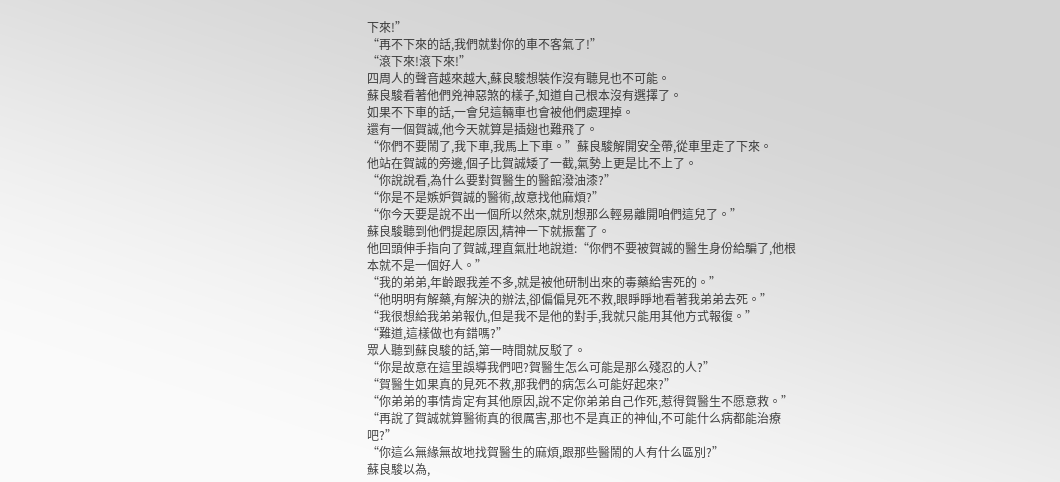下來!”
“再不下來的話,我們就對你的車不客氣了!”
“滾下來!滾下來!”
四周人的聲音越來越大,蘇良駿想裝作沒有聽見也不可能。
蘇良駿看著他們兇神惡煞的樣子,知道自己根本沒有選擇了。
如果不下車的話,一會兒這輛車也會被他們處理掉。
還有一個賀誠,他今天就算是插翅也難飛了。
“你們不要鬧了,我下車,我馬上下車。”蘇良駿解開安全帶,從車里走了下來。
他站在賀誠的旁邊,個子比賀誠矮了一截,氣勢上更是比不上了。
“你說說看,為什么要對賀醫生的醫館潑油漆?”
“你是不是嫉妒賀誠的醫術,故意找他麻煩?”
“你今天要是說不出一個所以然來,就別想那么輕易離開咱們這兒了。”
蘇良駿聽到他們提起原因,精神一下就振奮了。
他回頭伸手指向了賀誠,理直氣壯地說道:“你們不要被賀誠的醫生身份給騙了,他根本就不是一個好人。”
“我的弟弟,年齡跟我差不多,就是被他研制出來的毒藥給害死的。”
“他明明有解藥,有解決的辦法,卻偏偏見死不救,眼睜睜地看著我弟弟去死。”
“我很想給我弟弟報仇,但是我不是他的對手,我就只能用其他方式報復。”
“難道,這樣做也有錯嗎?”
眾人聽到蘇良駿的話,第一時間就反駁了。
“你是故意在這里誤導我們吧?賀醫生怎么可能是那么殘忍的人?”
“賀醫生如果真的見死不救,那我們的病怎么可能好起來?”
“你弟弟的事情肯定有其他原因,說不定你弟弟自己作死,惹得賀醫生不愿意救。”
“再說了賀誠就算醫術真的很厲害,那也不是真正的神仙,不可能什么病都能治療吧?”
“你這么無緣無故地找賀醫生的麻煩,跟那些醫鬧的人有什么區別?”
蘇良駿以為,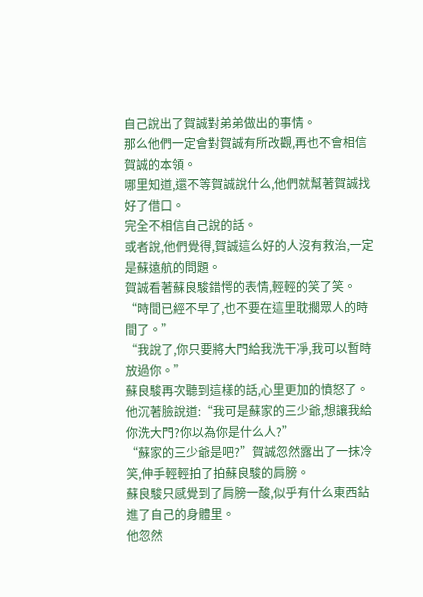自己說出了賀誠對弟弟做出的事情。
那么他們一定會對賀誠有所改觀,再也不會相信賀誠的本領。
哪里知道,還不等賀誠說什么,他們就幫著賀誠找好了借口。
完全不相信自己說的話。
或者說,他們覺得,賀誠這么好的人沒有救治,一定是蘇遠航的問題。
賀誠看著蘇良駿錯愕的表情,輕輕的笑了笑。
“時間已經不早了,也不要在這里耽擱眾人的時間了。”
“我說了,你只要將大門給我洗干凈,我可以暫時放過你。”
蘇良駿再次聽到這樣的話,心里更加的憤怒了。
他沉著臉說道:“我可是蘇家的三少爺,想讓我給你洗大門?你以為你是什么人?”
“蘇家的三少爺是吧?”賀誠忽然露出了一抹冷笑,伸手輕輕拍了拍蘇良駿的肩膀。
蘇良駿只感覺到了肩膀一酸,似乎有什么東西鉆進了自己的身體里。
他忽然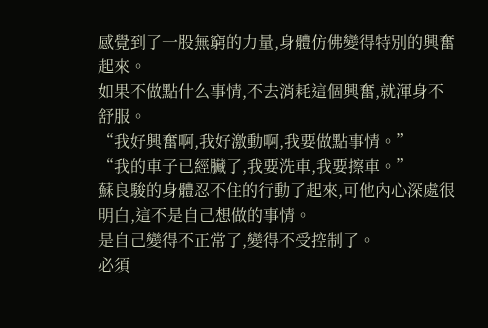感覺到了一股無窮的力量,身體仿佛變得特別的興奮起來。
如果不做點什么事情,不去消耗這個興奮,就渾身不舒服。
“我好興奮啊,我好激動啊,我要做點事情。”
“我的車子已經臟了,我要洗車,我要擦車。”
蘇良駿的身體忍不住的行動了起來,可他內心深處很明白,這不是自己想做的事情。
是自己變得不正常了,變得不受控制了。
必須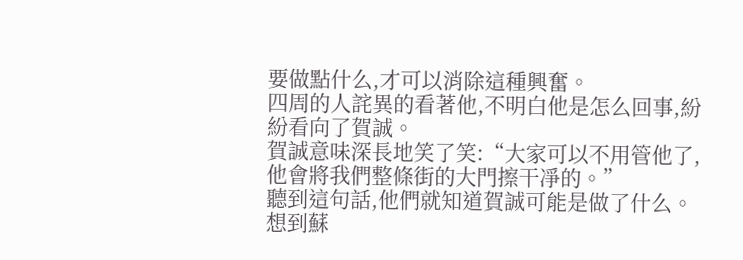要做點什么,才可以消除這種興奮。
四周的人詫異的看著他,不明白他是怎么回事,紛紛看向了賀誠。
賀誠意味深長地笑了笑:“大家可以不用管他了,他會將我們整條街的大門擦干凈的。”
聽到這句話,他們就知道賀誠可能是做了什么。
想到蘇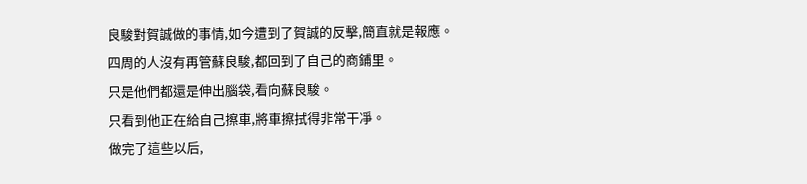良駿對賀誠做的事情,如今遭到了賀誠的反擊,簡直就是報應。
四周的人沒有再管蘇良駿,都回到了自己的商鋪里。
只是他們都還是伸出腦袋,看向蘇良駿。
只看到他正在給自己擦車,將車擦拭得非常干凈。
做完了這些以后,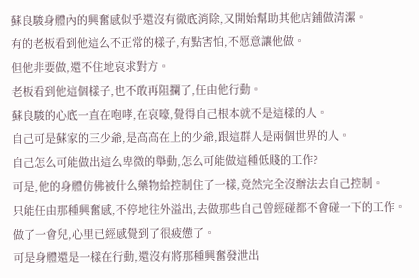蘇良駿身體內的興奮感似乎還沒有徹底消除,又開始幫助其他店鋪做清潔。
有的老板看到他這么不正常的樣子,有點害怕,不愿意讓他做。
但他非要做,還不住地哀求對方。
老板看到他這個樣子,也不敢再阻攔了,任由他行動。
蘇良駿的心底一直在咆哮,在哀嚎,覺得自己根本就不是這樣的人。
自己可是蘇家的三少爺,是高高在上的少爺,跟這群人是兩個世界的人。
自己怎么可能做出這么卑微的舉動,怎么可能做這種低賤的工作?
可是,他的身體仿佛被什么藥物給控制住了一樣,竟然完全沒辦法去自己控制。
只能任由那種興奮感,不停地往外溢出,去做那些自己曾經碰都不會碰一下的工作。
做了一會兒,心里已經感覺到了很疲憊了。
可是身體還是一樣在行動,還沒有將那種興奮發泄出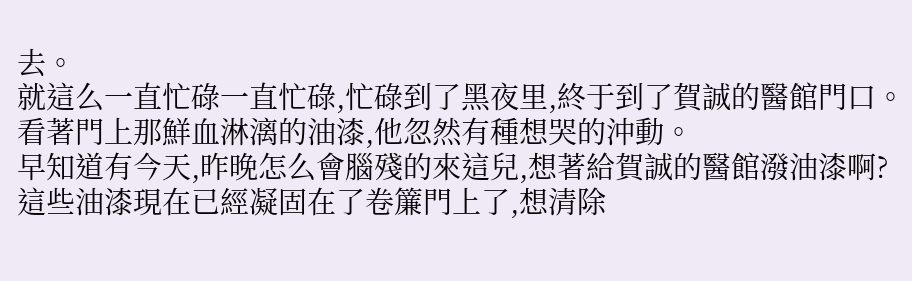去。
就這么一直忙碌一直忙碌,忙碌到了黑夜里,終于到了賀誠的醫館門口。
看著門上那鮮血淋漓的油漆,他忽然有種想哭的沖動。
早知道有今天,昨晚怎么會腦殘的來這兒,想著給賀誠的醫館潑油漆啊?
這些油漆現在已經凝固在了卷簾門上了,想清除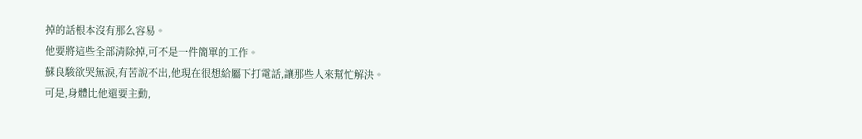掉的話根本沒有那么容易。
他要將這些全部清除掉,可不是一件簡單的工作。
蘇良駿欲哭無淚,有苦說不出,他現在很想給屬下打電話,讓那些人來幫忙解決。
可是,身體比他還要主動,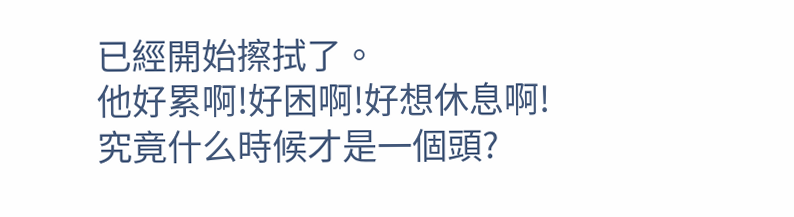已經開始擦拭了。
他好累啊!好困啊!好想休息啊!
究竟什么時候才是一個頭?